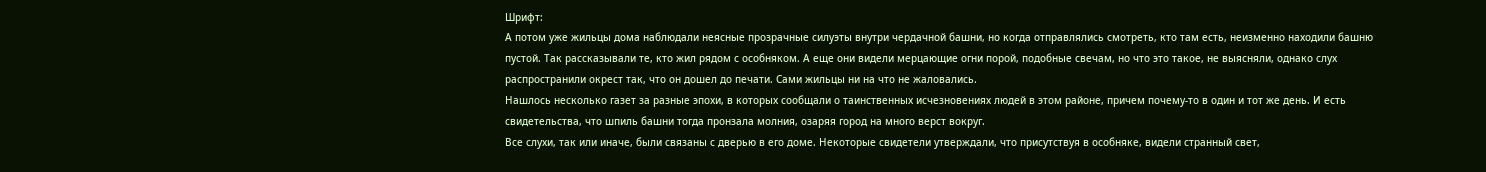Шрифт:
А потом уже жильцы дома наблюдали неясные прозрачные силуэты внутри чердачной башни, но когда отправлялись смотреть, кто там есть, неизменно находили башню пустой. Так рассказывали те, кто жил рядом с особняком. А еще они видели мерцающие огни порой, подобные свечам, но что это такое, не выясняли, однако слух распространили окрест так, что он дошел до печати. Сами жильцы ни на что не жаловались.
Нашлось несколько газет за разные эпохи, в которых сообщали о таинственных исчезновениях людей в этом районе, причем почему-то в один и тот же день. И есть свидетельства, что шпиль башни тогда пронзала молния, озаряя город на много верст вокруг.
Все слухи, так или иначе, были связаны с дверью в его доме. Некоторые свидетели утверждали, что присутствуя в особняке, видели странный свет,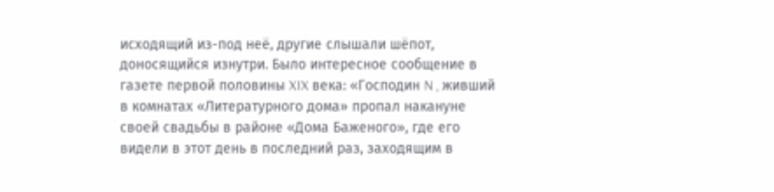исходящий из-под неё, другие слышали шёпот, доносящийся изнутри. Было интересное сообщение в газете первой половины XIX века: «Господин N , живший в комнатах «Литературного дома» пропал накануне своей свадьбы в районе «Дома Баженого», где его видели в этот день в последний раз, заходящим в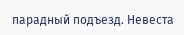парадный подъезд. Невеста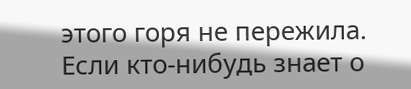этого горя не пережила. Если кто-нибудь знает о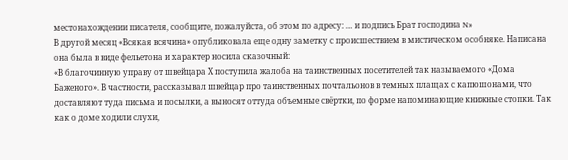местонахождении писателя, сообщите, пожалуйста, об этом по адресу: … и подпись Брат господина N»
В другой месяц «Всякая всячина» опубликовала еще одну заметку с происшествием в мистическом особняке. Написана она была в виде фельетона и характер носила сказочный:
«В благочинную управу от швейцара Х поступила жалоба на таинственных посетителей так называемого «Дома Баженого». В частности, рассказывал швейцар про таинственных почтальонов в темных плащах с капюшонами, что доставляют туда письма и посылки, а выносят оттуда объемные свёртки, по форме напоминающие книжные стопки. Так как о доме ходили слухи,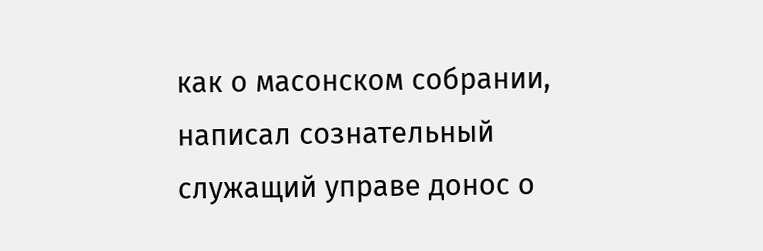как о масонском собрании, написал сознательный служащий управе донос о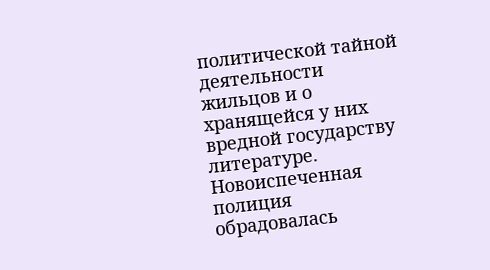политической тайной деятельности жильцов и о хранящейся у них вредной государству литературе. Новоиспеченная полиция обрадовалась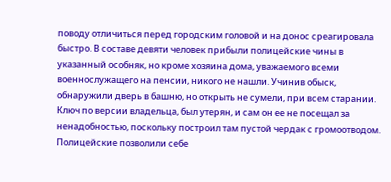поводу отличиться перед городским головой и на донос среагировала быстро. В составе девяти человек прибыли полицейские чины в указанный особняк, но кроме хозяина дома, уважаемого всеми военнослужащего на пенсии, никого не нашли. Учинив обыск, обнаружили дверь в башню, но открыть не сумели, при всем старании. Ключ по версии владельца, был утерян, и сам он ее не посещал за ненадобностью, поскольку построил там пустой чердак с громоотводом. Полицейские позволили себе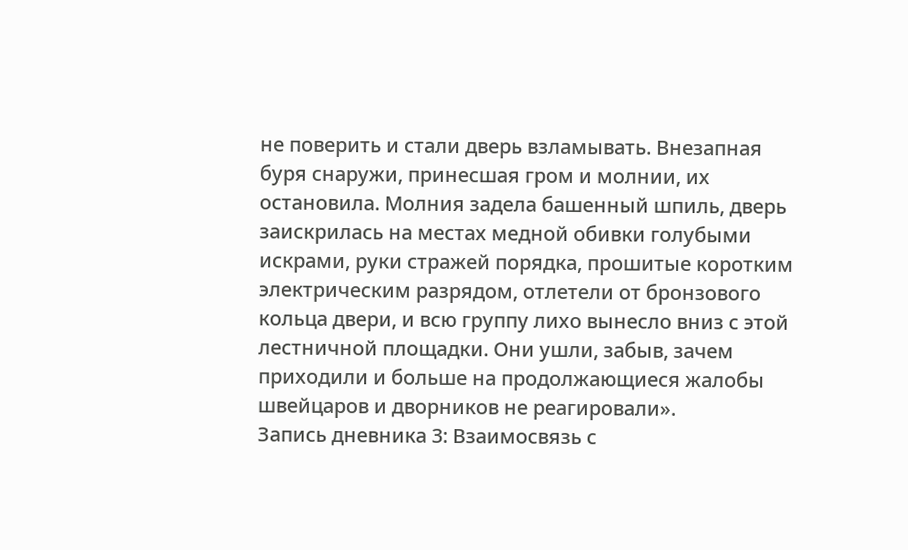не поверить и стали дверь взламывать. Внезапная буря снаружи, принесшая гром и молнии, их остановила. Молния задела башенный шпиль, дверь заискрилась на местах медной обивки голубыми искрами, руки стражей порядка, прошитые коротким электрическим разрядом, отлетели от бронзового кольца двери, и всю группу лихо вынесло вниз с этой лестничной площадки. Они ушли, забыв, зачем приходили и больше на продолжающиеся жалобы швейцаров и дворников не реагировали».
Запись дневника 3: Взаимосвязь с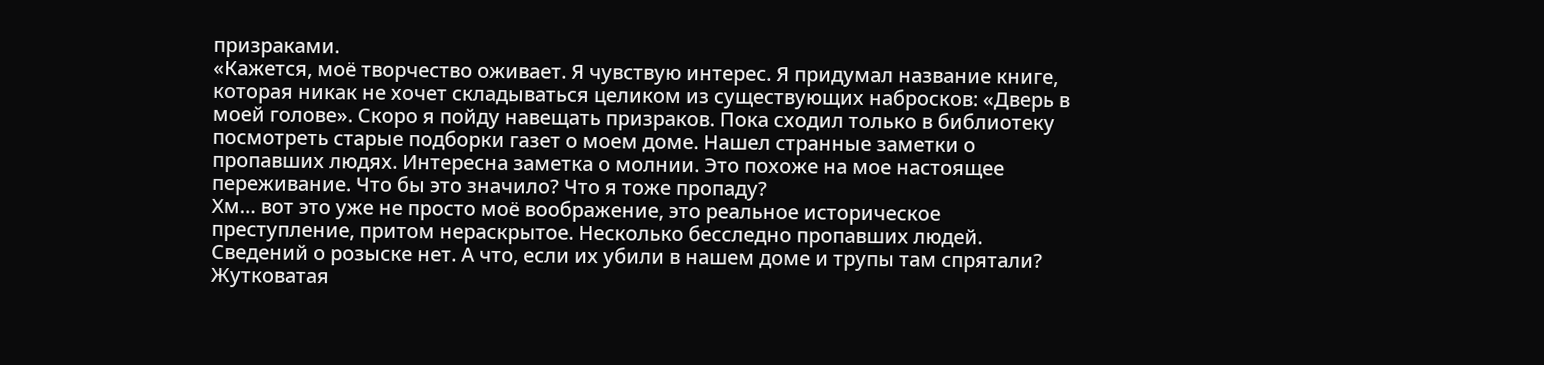призраками.
«Кажется, моё творчество оживает. Я чувствую интерес. Я придумал название книге, которая никак не хочет складываться целиком из существующих набросков: «Дверь в моей голове». Скоро я пойду навещать призраков. Пока сходил только в библиотеку посмотреть старые подборки газет о моем доме. Нашел странные заметки о пропавших людях. Интересна заметка о молнии. Это похоже на мое настоящее переживание. Что бы это значило? Что я тоже пропаду?
Хм… вот это уже не просто моё воображение, это реальное историческое преступление, притом нераскрытое. Несколько бесследно пропавших людей. Сведений о розыске нет. А что, если их убили в нашем доме и трупы там спрятали? Жутковатая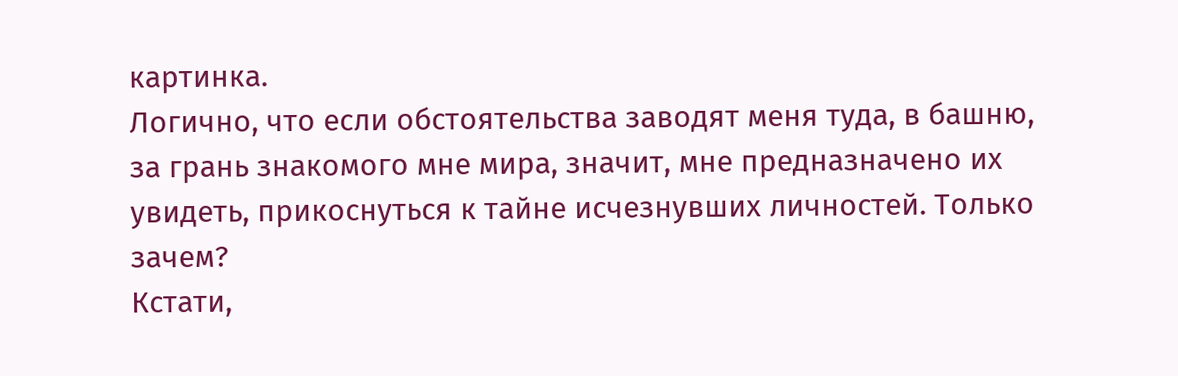картинка.
Логично, что если обстоятельства заводят меня туда, в башню, за грань знакомого мне мира, значит, мне предназначено их увидеть, прикоснуться к тайне исчезнувших личностей. Только зачем?
Кстати,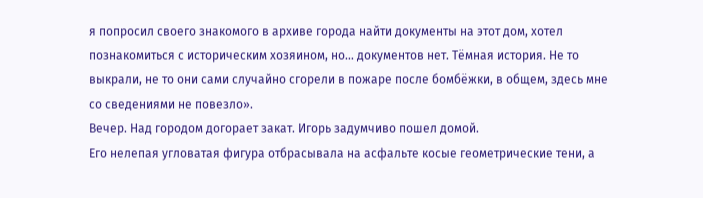я попросил своего знакомого в архиве города найти документы на этот дом, хотел познакомиться с историческим хозяином, но… документов нет. Тёмная история. Не то выкрали, не то они сами случайно сгорели в пожаре после бомбёжки, в общем, здесь мне со сведениями не повезло».
Вечер. Над городом догорает закат. Игорь задумчиво пошел домой.
Его нелепая угловатая фигура отбрасывала на асфальте косые геометрические тени, а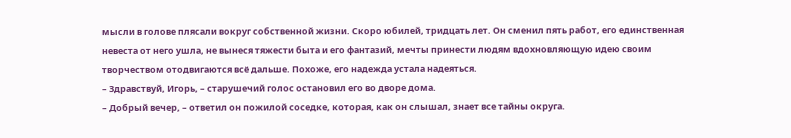мысли в голове плясали вокруг собственной жизни. Скоро юбилей, тридцать лет. Он сменил пять работ, его единственная невеста от него ушла, не вынеся тяжести быта и его фантазий, мечты принести людям вдохновляющую идею своим творчеством отодвигаются всё дальше. Похоже, его надежда устала надеяться.
– Здравствуй, Игорь, – старушечий голос остановил его во дворе дома.
– Добрый вечер, – ответил он пожилой соседке, которая, как он слышал, знает все тайны округа.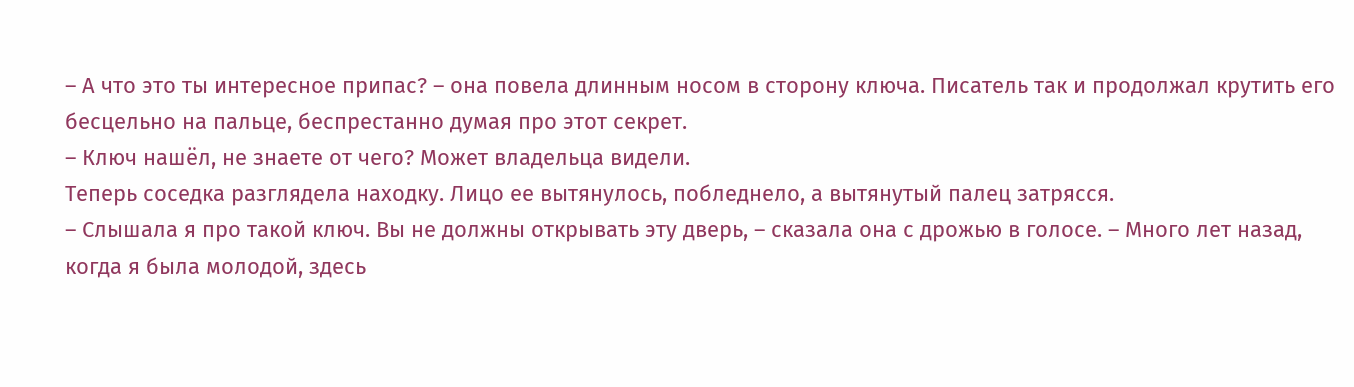– А что это ты интересное припас? – она повела длинным носом в сторону ключа. Писатель так и продолжал крутить его бесцельно на пальце, беспрестанно думая про этот секрет.
– Ключ нашёл, не знаете от чего? Может владельца видели.
Теперь соседка разглядела находку. Лицо ее вытянулось, побледнело, а вытянутый палец затрясся.
– Слышала я про такой ключ. Вы не должны открывать эту дверь, – сказала она с дрожью в голосе. – Много лет назад, когда я была молодой, здесь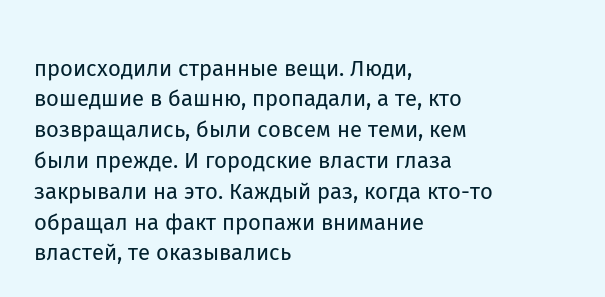происходили странные вещи. Люди, вошедшие в башню, пропадали, а те, кто возвращались, были совсем не теми, кем были прежде. И городские власти глаза закрывали на это. Каждый раз, когда кто-то обращал на факт пропажи внимание властей, те оказывались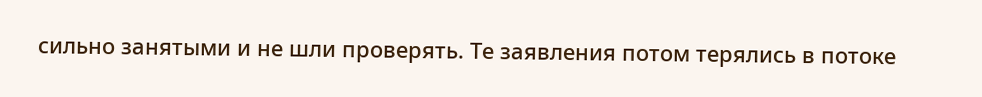сильно занятыми и не шли проверять. Те заявления потом терялись в потоке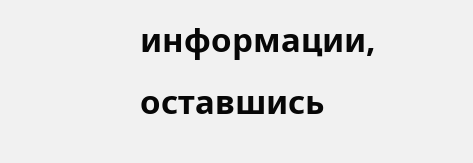информации, оставшись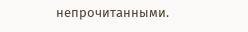непрочитанными.